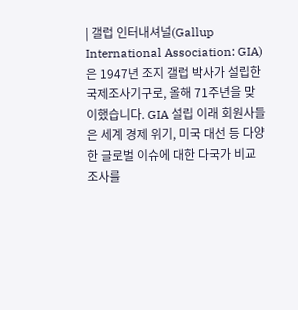| 갤럽 인터내셔널(Gallup International Association: GIA)은 1947년 조지 갤럽 박사가 설립한 국제조사기구로, 올해 71주년을 맞이했습니다. GIA 설립 이래 회원사들은 세계 경제 위기, 미국 대선 등 다양한 글로벌 이슈에 대한 다국가 비교 조사를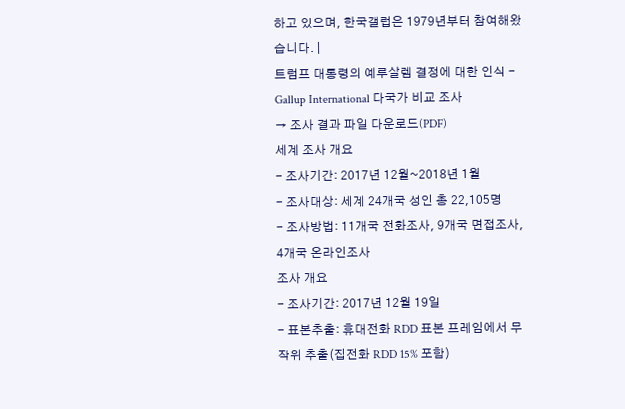하고 있으며, 한국갤럽은 1979년부터 참여해왔습니다. |
트럼프 대통령의 예루살렘 결정에 대한 인식 - Gallup International 다국가 비교 조사
→ 조사 결과 파일 다운로드(PDF)
세계 조사 개요
- 조사기간: 2017년 12월~2018년 1월
- 조사대상: 세계 24개국 성인 총 22,105명
- 조사방법: 11개국 전화조사, 9개국 면접조사, 4개국 온라인조사
조사 개요
- 조사기간: 2017년 12월 19일
- 표본추출: 휴대전화 RDD 표본 프레임에서 무작위 추출(집전화 RDD 15% 포함)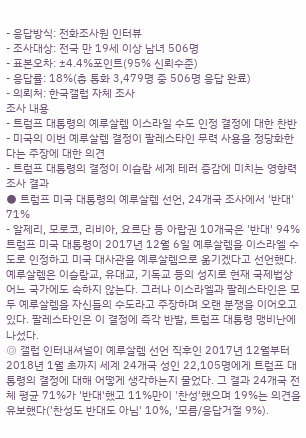- 응답방식: 전화조사원 인터뷰
- 조사대상: 전국 만 19세 이상 남녀 506명
- 표본오차: ±4.4%포인트(95% 신뢰수준)
- 응답률: 18%(총 통화 3,479명 중 506명 응답 완료)
- 의뢰처: 한국갤럽 자체 조사
조사 내용
- 트럼프 대통령의 예루살렘 이스라일 수도 인정 결정에 대한 찬반
- 미국의 이번 예루살렘 결정이 팔레스타인 무력 사용을 정당화한다는 주장에 대한 의견
- 트럼프 대통령의 결정이 이슬람 세계 테러 증감에 미치는 영향력
조사 결과
● 트럼프 미국 대통령의 예루살렘 선언, 24개국 조사에서 '반대' 71%
- 알제리, 모로코, 리비아, 요르단 등 아랍권 10개국은 '반대' 94%
트럼프 미국 대통령이 2017년 12월 6일 예루살렘을 이스라엘 수도로 인정하고 미국 대사관을 예루살렘으로 옮기겠다고 선언했다. 예루살렘은 이슬람교, 유대교, 기독교 등의 성지로 현재 국제법상 어느 국가에도 속하지 않는다. 그러나 이스라엘과 팔레스타인은 모두 예루살렘을 자신들의 수도라고 주장하며 오랜 분쟁을 이어오고 있다. 팔레스타인은 이 결정에 즉각 반발, 트럼프 대통령 맹비난에 나섰다.
◎ 갤럽 인터내셔널이 예루살렘 선언 직후인 2017년 12월부터 2018년 1월 초까지 세계 24개국 성인 22,105명에게 트럼프 대통령의 결정에 대해 어떻게 생각하는지 물었다. 그 결과 24개국 전체 평균 71%가 '반대'했고 11%만이 '찬성'했으며 19%는 의견을 유보했다('찬성도 반대도 아님' 10%, '모름/응답거절 9%).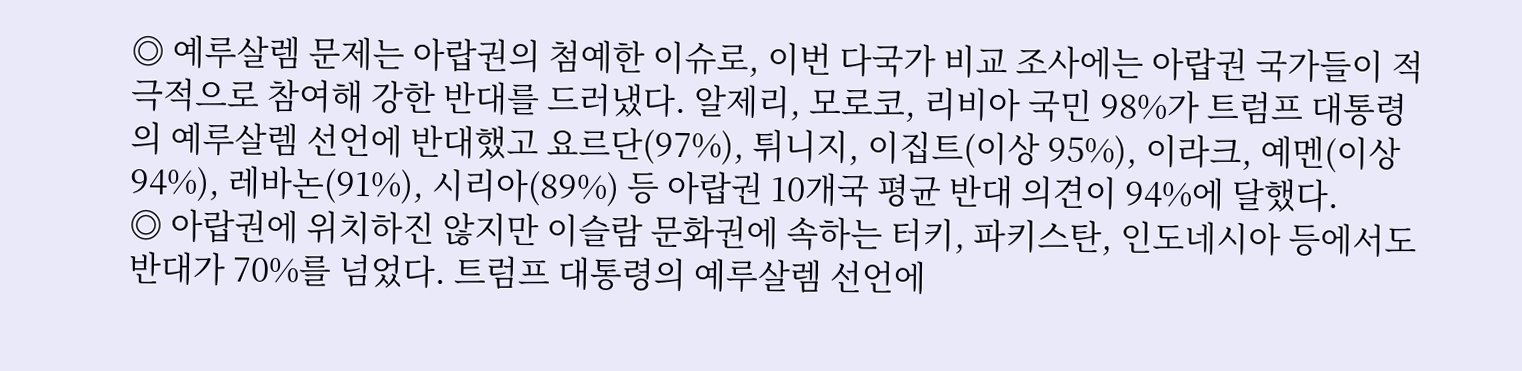◎ 예루살렘 문제는 아랍권의 첨예한 이슈로, 이번 다국가 비교 조사에는 아랍권 국가들이 적극적으로 참여해 강한 반대를 드러냈다. 알제리, 모로코, 리비아 국민 98%가 트럼프 대통령의 예루살렘 선언에 반대했고 요르단(97%), 튀니지, 이집트(이상 95%), 이라크, 예멘(이상 94%), 레바논(91%), 시리아(89%) 등 아랍권 10개국 평균 반대 의견이 94%에 달했다.
◎ 아랍권에 위치하진 않지만 이슬람 문화권에 속하는 터키, 파키스탄, 인도네시아 등에서도 반대가 70%를 넘었다. 트럼프 대통령의 예루살렘 선언에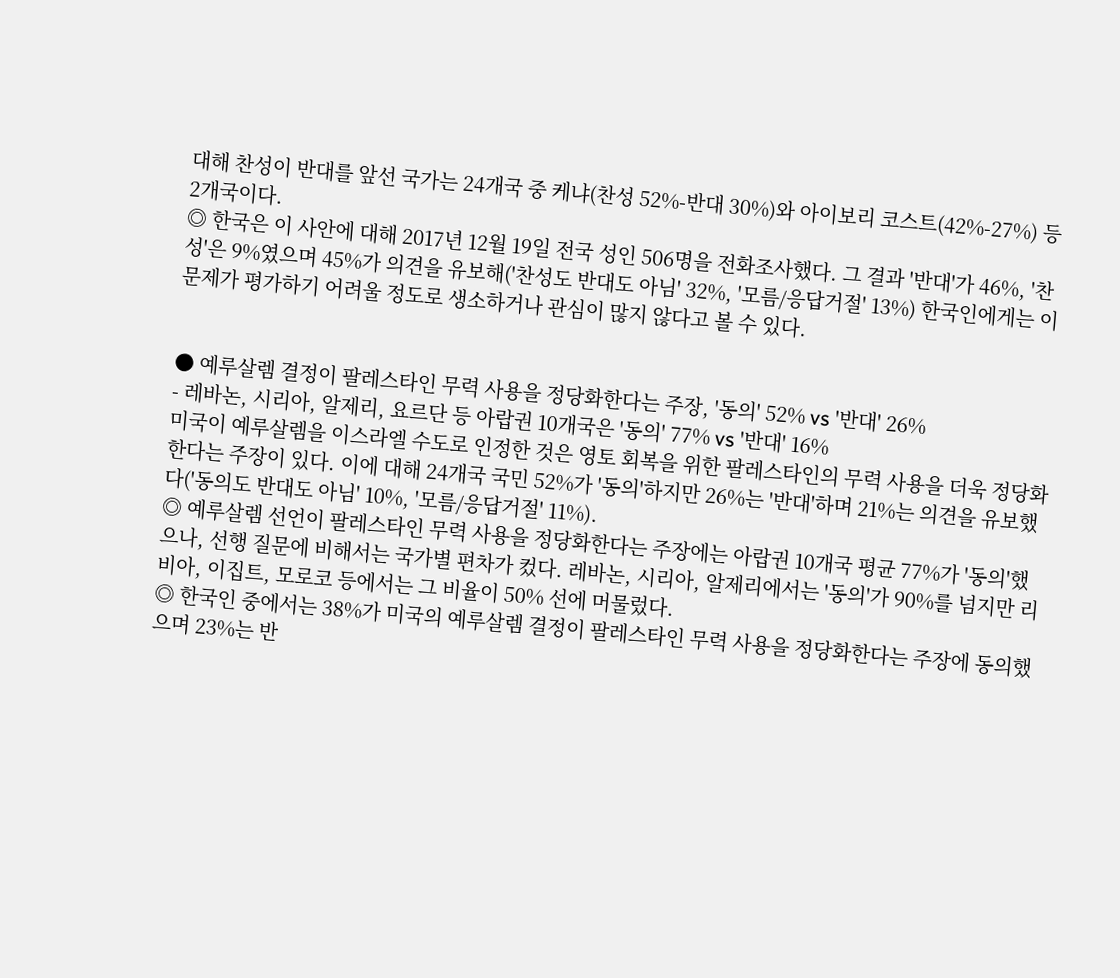대해 찬성이 반대를 앞선 국가는 24개국 중 케냐(찬성 52%-반대 30%)와 아이보리 코스트(42%-27%) 등 2개국이다.
◎ 한국은 이 사안에 대해 2017년 12월 19일 전국 성인 506명을 전화조사했다. 그 결과 '반대'가 46%, '찬성'은 9%였으며 45%가 의견을 유보해('찬성도 반대도 아님' 32%, '모름/응답거절' 13%) 한국인에게는 이 문제가 평가하기 어려울 정도로 생소하거나 관심이 많지 않다고 볼 수 있다.


● 예루살렘 결정이 팔레스타인 무력 사용을 정당화한다는 주장, '동의' 52% vs '반대' 26%
- 레바논, 시리아, 알제리, 요르단 등 아랍권 10개국은 '동의' 77% vs '반대' 16%
미국이 예루살렘을 이스라엘 수도로 인정한 것은 영토 회복을 위한 팔레스타인의 무력 사용을 더욱 정당화한다는 주장이 있다. 이에 대해 24개국 국민 52%가 '동의'하지만 26%는 '반대'하며 21%는 의견을 유보했다('동의도 반대도 아님' 10%, '모름/응답거절' 11%).
◎ 예루살렘 선언이 팔레스타인 무력 사용을 정당화한다는 주장에는 아랍권 10개국 평균 77%가 '동의'했으나, 선행 질문에 비해서는 국가별 편차가 컸다. 레바논, 시리아, 알제리에서는 '동의'가 90%를 넘지만 리비아, 이집트, 모로코 등에서는 그 비율이 50% 선에 머물렀다.
◎ 한국인 중에서는 38%가 미국의 예루살렘 결정이 팔레스타인 무력 사용을 정당화한다는 주장에 동의했으며 23%는 반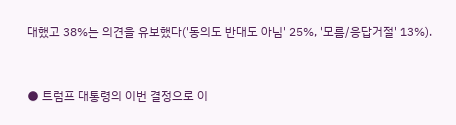대했고 38%는 의견을 유보했다('동의도 반대도 아님' 25%, '모름/응답거절' 13%).


● 트럼프 대통령의 이번 결정으로 이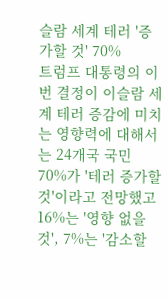슬람 세계 테러 '증가할 것' 70%
트럼프 대통령의 이번 결정이 이슬람 세계 테러 증감에 미치는 영향력에 대해서는 24개국 국민 70%가 '테러 증가할 것'이라고 전망했고 16%는 '영향 없을 것', 7%는 '감소할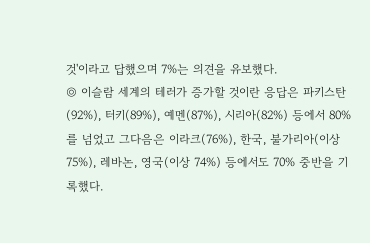것'이라고 답했으며 7%는 의견을 유보했다.
◎ 이슬람 세계의 테러가 증가할 것이란 응답은 파키스탄(92%), 터키(89%), 예멘(87%), 시리아(82%) 등에서 80%를 넘었고 그다음은 이라크(76%), 한국, 불가리아(이상 75%), 레바논, 영국(이상 74%) 등에서도 70% 중반을 기록했다.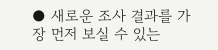● 새로운 조사 결과를 가장 먼저 보실 수 있는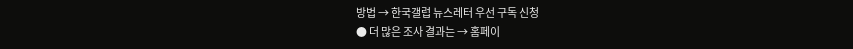방법 → 한국갤럽 뉴스레터 우선 구독 신청
● 더 많은 조사 결과는 → 홈페이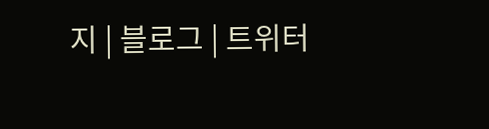지 | 블로그 | 트위터